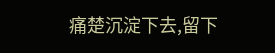痛楚沉淀下去,留下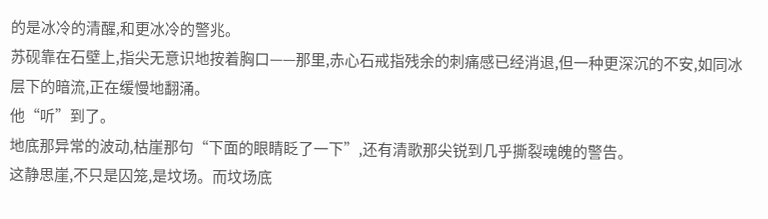的是冰冷的清醒,和更冰冷的警兆。
苏砚靠在石壁上,指尖无意识地按着胸口——那里,赤心石戒指残余的刺痛感已经消退,但一种更深沉的不安,如同冰层下的暗流,正在缓慢地翻涌。
他“听”到了。
地底那异常的波动,枯崖那句“下面的眼睛眨了一下”,还有清歌那尖锐到几乎撕裂魂魄的警告。
这静思崖,不只是囚笼,是坟场。而坟场底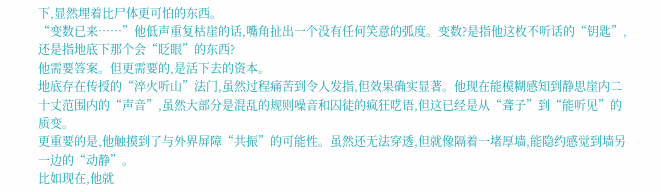下,显然埋着比尸体更可怕的东西。
“变数已来……”他低声重复枯崖的话,嘴角扯出一个没有任何笑意的弧度。变数?是指他这枚不听话的“钥匙”,还是指地底下那个会“眨眼”的东西?
他需要答案。但更需要的,是活下去的资本。
地底存在传授的“淬火听山”法门,虽然过程痛苦到令人发指,但效果确实显著。他现在能模糊感知到静思崖内二十丈范围内的“声音”,虽然大部分是混乱的规则噪音和囚徒的疯狂呓语,但这已经是从“聋子”到“能听见”的质变。
更重要的是,他触摸到了与外界屏障“共振”的可能性。虽然还无法穿透,但就像隔着一堵厚墙,能隐约感觉到墙另一边的“动静”。
比如现在,他就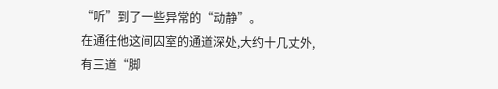“听”到了一些异常的“动静”。
在通往他这间囚室的通道深处,大约十几丈外,有三道“脚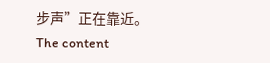步声”正在靠近。
The content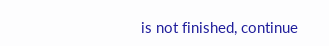is not finished, continue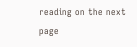reading on the next page